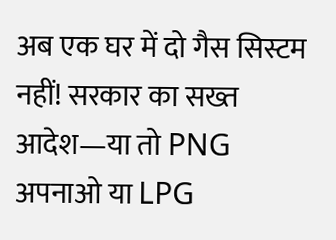अब एक घर में दो गैस सिस्टम नहीं! सरकार का सख्त आदेश—या तो PNG अपनाओ या LPG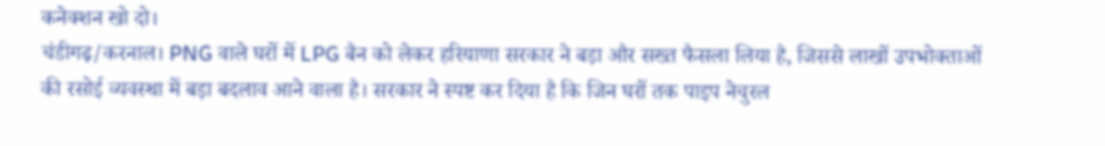कनेक्शन खो दो।
चंडीगढ़/करनाल। PNG वाले घरों में LPG बैन को लेकर हरियाणा सरकार ने बड़ा और सख्त फैसला लिया है, जिससे लाखों उपभोक्ताओं की रसोई व्यवस्था में बड़ा बदलाव आने वाला है। सरकार ने स्पष्ट कर दिया है कि जिन घरों तक पाइप नेचुरल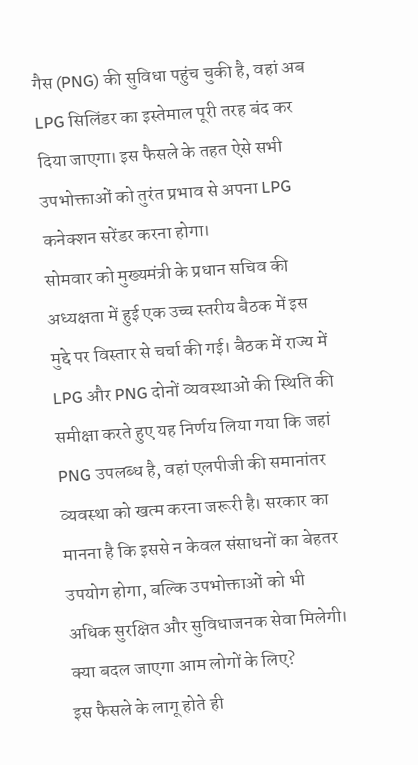गैस (PNG) की सुविधा पहुंच चुकी है, वहां अब LPG सिलिंडर का इस्तेमाल पूरी तरह बंद कर दिया जाएगा। इस फैसले के तहत ऐसे सभी उपभोक्ताओं को तुरंत प्रभाव से अपना LPG कनेक्शन सरेंडर करना होगा।
सोमवार को मुख्यमंत्री के प्रधान सचिव की अध्यक्षता में हुई एक उच्च स्तरीय बैठक में इस मुद्दे पर विस्तार से चर्चा की गई। बैठक में राज्य में LPG और PNG दोनों व्यवस्थाओं की स्थिति की समीक्षा करते हुए यह निर्णय लिया गया कि जहां PNG उपलब्ध है, वहां एलपीजी की समानांतर व्यवस्था को खत्म करना जरूरी है। सरकार का मानना है कि इससे न केवल संसाधनों का बेहतर उपयोग होगा, बल्कि उपभोक्ताओं को भी अधिक सुरक्षित और सुविधाजनक सेवा मिलेगी।
क्या बदल जाएगा आम लोगों के लिए?
इस फैसले के लागू होते ही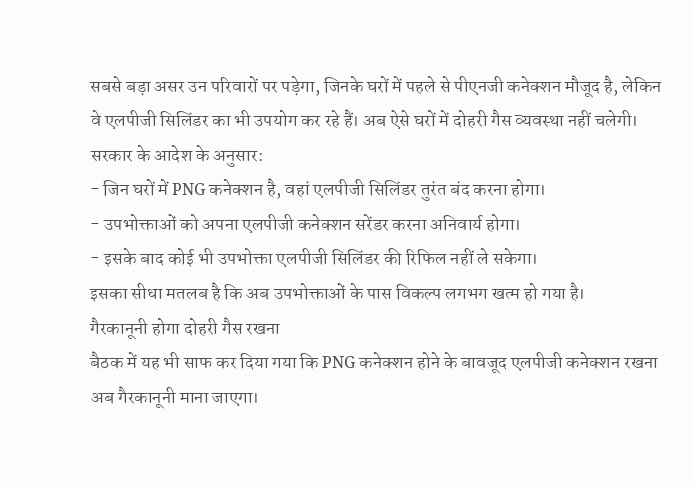सबसे बड़ा असर उन परिवारों पर पड़ेगा, जिनके घरों में पहले से पीएनजी कनेक्शन मौजूद है, लेकिन वे एलपीजी सिलिंडर का भी उपयोग कर रहे हैं। अब ऐसे घरों में दोहरी गैस व्यवस्था नहीं चलेगी।
सरकार के आदेश के अनुसार:
- जिन घरों में PNG कनेक्शन है, वहां एलपीजी सिलिंडर तुरंत बंद करना होगा।
- उपभोक्ताओं को अपना एलपीजी कनेक्शन सरेंडर करना अनिवार्य होगा।
- इसके बाद कोई भी उपभोक्ता एलपीजी सिलिंडर की रिफिल नहीं ले सकेगा।
इसका सीधा मतलब है कि अब उपभोक्ताओं के पास विकल्प लगभग खत्म हो गया है।
गैरकानूनी होगा दोहरी गैस रखना
बैठक में यह भी साफ कर दिया गया कि PNG कनेक्शन होने के बावजूद एलपीजी कनेक्शन रखना अब गैरकानूनी माना जाएगा।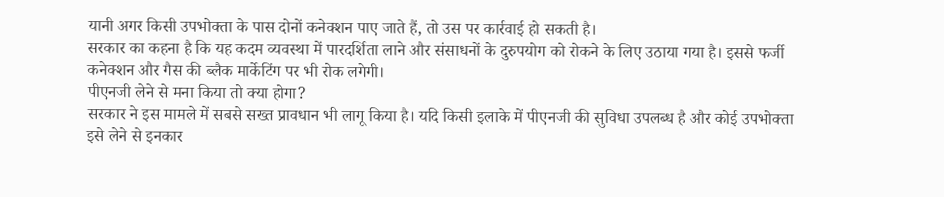यानी अगर किसी उपभोक्ता के पास दोनों कनेक्शन पाए जाते हैं, तो उस पर कार्रवाई हो सकती है।
सरकार का कहना है कि यह कदम व्यवस्था में पारदर्शिता लाने और संसाधनों के दुरुपयोग को रोकने के लिए उठाया गया है। इससे फर्जी कनेक्शन और गैस की ब्लैक मार्केटिंग पर भी रोक लगेगी।
पीएनजी लेने से मना किया तो क्या होगा?
सरकार ने इस मामले में सबसे सख्त प्रावधान भी लागू किया है। यदि किसी इलाके में पीएनजी की सुविधा उपलब्ध है और कोई उपभोक्ता इसे लेने से इनकार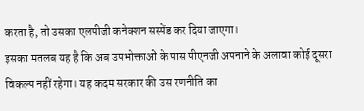करता है, तो उसका एलपीजी कनेक्शन सस्पेंड कर दिया जाएगा।
इसका मतलब यह है कि अब उपभोक्ताओं के पास पीएनजी अपनाने के अलावा कोई दूसरा विकल्प नहीं रहेगा। यह कदम सरकार की उस रणनीति का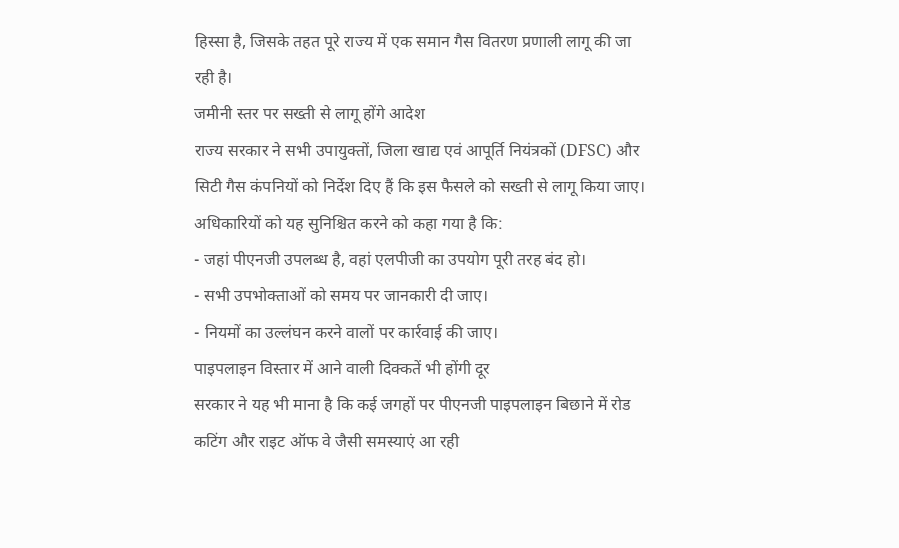हिस्सा है, जिसके तहत पूरे राज्य में एक समान गैस वितरण प्रणाली लागू की जा रही है।
जमीनी स्तर पर सख्ती से लागू होंगे आदेश
राज्य सरकार ने सभी उपायुक्तों, जिला खाद्य एवं आपूर्ति नियंत्रकों (DFSC) और सिटी गैस कंपनियों को निर्देश दिए हैं कि इस फैसले को सख्ती से लागू किया जाए।
अधिकारियों को यह सुनिश्चित करने को कहा गया है कि:
- जहां पीएनजी उपलब्ध है, वहां एलपीजी का उपयोग पूरी तरह बंद हो।
- सभी उपभोक्ताओं को समय पर जानकारी दी जाए।
- नियमों का उल्लंघन करने वालों पर कार्रवाई की जाए।
पाइपलाइन विस्तार में आने वाली दिक्कतें भी होंगी दूर
सरकार ने यह भी माना है कि कई जगहों पर पीएनजी पाइपलाइन बिछाने में रोड कटिंग और राइट ऑफ वे जैसी समस्याएं आ रही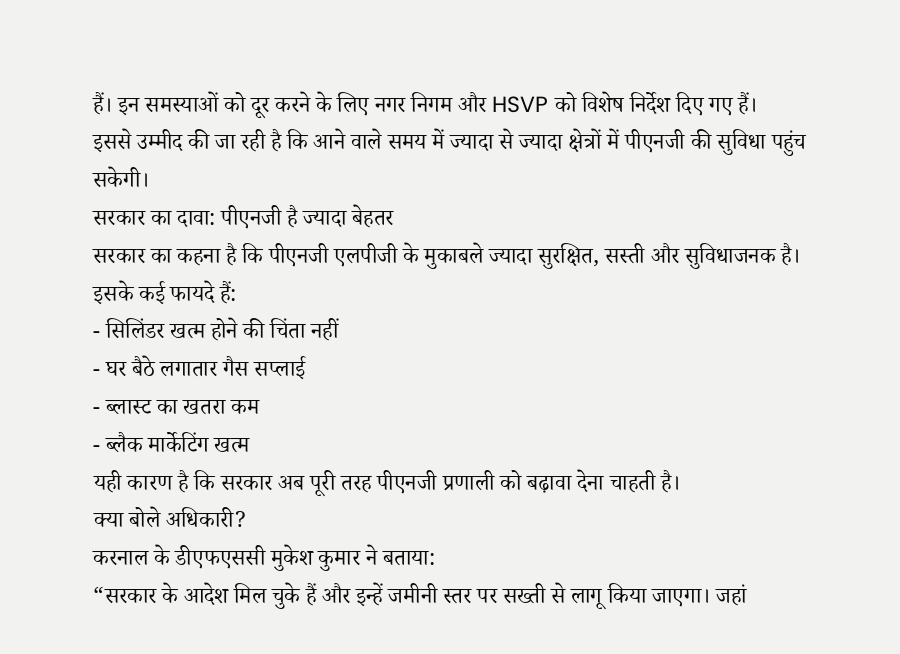हैं। इन समस्याओं को दूर करने के लिए नगर निगम और HSVP को विशेष निर्देश दिए गए हैं।
इससे उम्मीद की जा रही है कि आने वाले समय में ज्यादा से ज्यादा क्षेत्रों में पीएनजी की सुविधा पहुंच सकेगी।
सरकार का दावा: पीएनजी है ज्यादा बेहतर
सरकार का कहना है कि पीएनजी एलपीजी के मुकाबले ज्यादा सुरक्षित, सस्ती और सुविधाजनक है। इसके कई फायदे हैं:
- सिलिंडर खत्म होने की चिंता नहीं
- घर बैठे लगातार गैस सप्लाई
- ब्लास्ट का खतरा कम
- ब्लैक मार्केटिंग खत्म
यही कारण है कि सरकार अब पूरी तरह पीएनजी प्रणाली को बढ़ावा देना चाहती है।
क्या बोले अधिकारी?
करनाल के डीएफएससी मुकेश कुमार ने बताया:
“सरकार के आदेश मिल चुके हैं और इन्हें जमीनी स्तर पर सख्ती से लागू किया जाएगा। जहां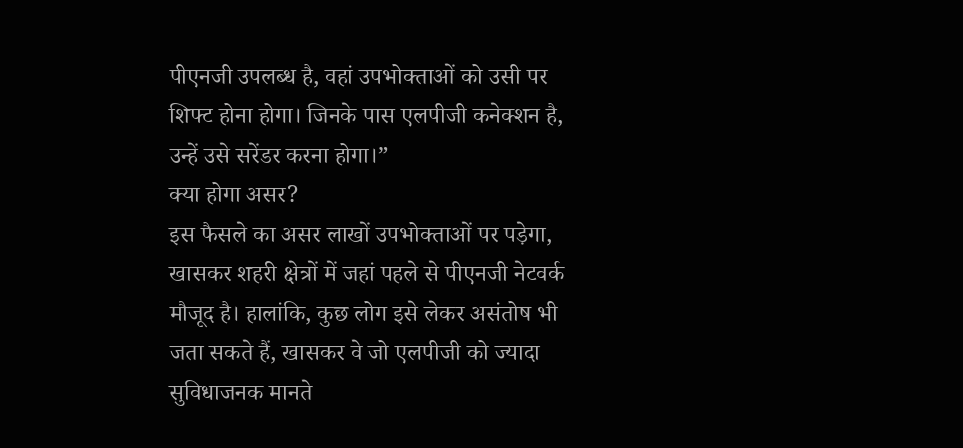पीएनजी उपलब्ध है, वहां उपभोक्ताओं को उसी पर शिफ्ट होना होगा। जिनके पास एलपीजी कनेक्शन है, उन्हें उसे सरेंडर करना होगा।”
क्या होगा असर?
इस फैसले का असर लाखों उपभोक्ताओं पर पड़ेगा, खासकर शहरी क्षेत्रों में जहां पहले से पीएनजी नेटवर्क मौजूद है। हालांकि, कुछ लोग इसे लेकर असंतोष भी जता सकते हैं, खासकर वे जो एलपीजी को ज्यादा सुविधाजनक मानते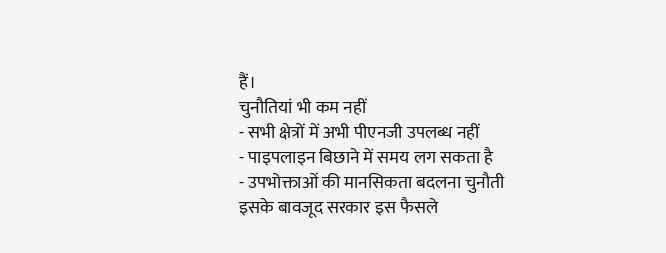हैं।
चुनौतियां भी कम नहीं
- सभी क्षेत्रों में अभी पीएनजी उपलब्ध नहीं
- पाइपलाइन बिछाने में समय लग सकता है
- उपभोक्ताओं की मानसिकता बदलना चुनौती
इसके बावजूद सरकार इस फैसले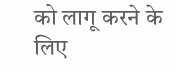को लागू करने के लिए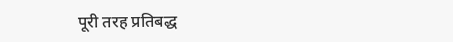पूरी तरह प्रतिबद्ध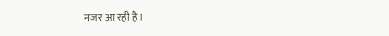नजर आ रही है।